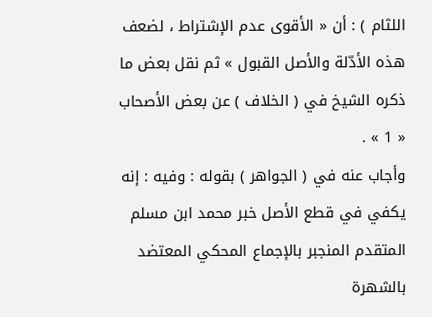اللثام ) : أن « الأقوى عدم الإشتراط ، لضعف هذه الأدّلة والأصل القبول » ثم نقل بعض ما ذكره الشيخ في ( الخلاف ) عن بعض الأصحاب « 1 » .
وأجاب عنه في ( الجواهر ) بقوله : وفيه : إنه يكفي في قطع الأصل خبر محمد ابن مسلم المتقدم المنجبر بالإجماع المحكي المعتضد بالشهرة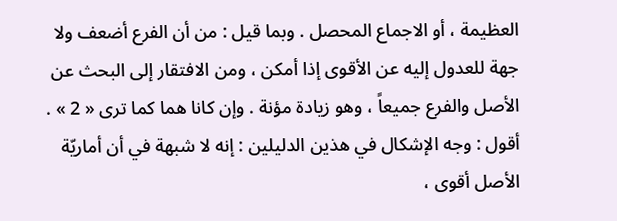العظيمة ، أو الاجماع المحصل . وبما قيل : من أن الفرع أضعف ولا جهة للعدول إليه عن الأقوى إذا أمكن ، ومن الافتقار إلى البحث عن الأصل والفرع جميعاً ، وهو زيادة مؤنة . وإن كانا هما كما ترى « 2 » .
أقول : وجه الإشكال في هذين الدليلين : إنه لا شبهة في أن أماريّة الأصل أقوى ،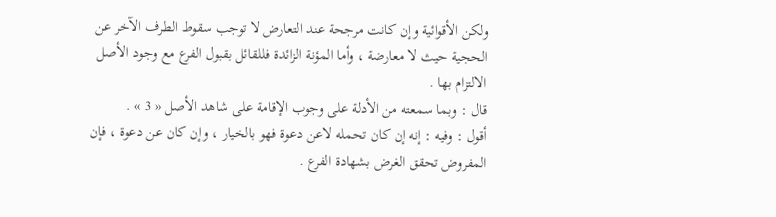ولكن الأقوائية وإن كانت مرجحة عند التعارض لا توجب سقوط الطرف الآخر عن الحجية حيث لا معارضة ، وأما المؤنة الزائدة فللقائل بقبول الفرع مع وجود الأصل الالتزام بها .
قال : وبما سمعته من الأدلة على وجوب الإقامة على شاهد الأصل « 3 » .
أقول : وفيه : إنه إن كان تحمله لاعن دعوة فهو بالخيار ، وإن كان عن دعوة ، فإن المفروض تحقق الغرض بشهادة الفرع .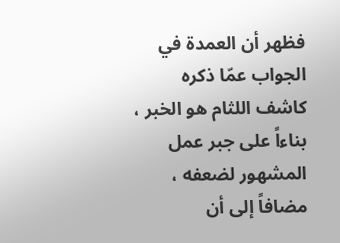فظهر أن العمدة في الجواب عمّا ذكره كاشف اللثام هو الخبر ، بناءاً على جبر عمل المشهور لضعفه ، مضافاً إلى أن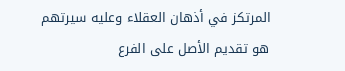المرتكز في أذهان العقلاء وعليه سيرتهم هو تقديم الأصل على الفرع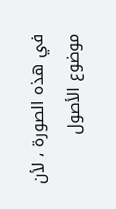في هذه الصورة ، لأن موضوع الأصول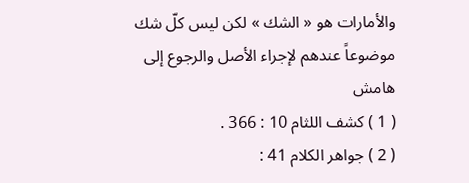والأمارات هو « الشك » لكن ليس كلّ شك موضوعاً عندهم لإجراء الأصل والرجوع إلى
هامش
( 1 ) كشف اللثام 10 : 366 .
( 2 ) جواهر الكلام 41 :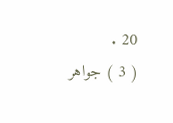20 .
( 3 ) جواهر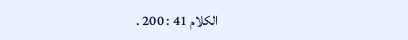الكلام 41 : 200 .